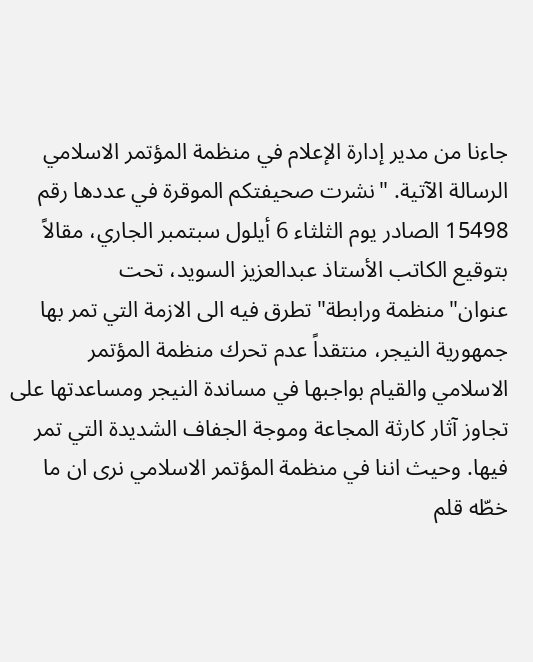جاءنا من مدير إدارة الإعلام في منظمة المؤتمر الاسلامي الرسالة الآتية. "نشرت صحيفتكم الموقرة في عددها رقم 15498 الصادر يوم الثلثاء 6 أيلول سبتمبر الجاري، مقالاً بتوقيع الكاتب الأستاذ عبدالعزيز السويد، تحت عنوان"منظمة ورابطة"تطرق فيه الى الازمة التي تمر بها جمهورية النيجر، منتقداً عدم تحرك منظمة المؤتمر الاسلامي والقيام بواجبها في مساندة النيجر ومساعدتها على تجاوز آثار كارثة المجاعة وموجة الجفاف الشديدة التي تمر فيها. وحيث اننا في منظمة المؤتمر الاسلامي نرى ان ما خطّه قلم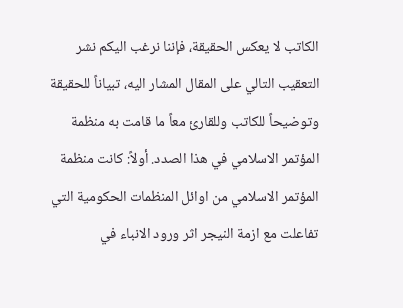الكاتب لا يعكس الحقيقة، فإننا نرغب اليكم نشر التعقيب التالي على المقال المشار اليه، تبياناً للحقيقة وتوضيحاً للكاتب وللقارئ معاً ما قامت به منظمة المؤتمر الاسلامي في هذا الصدد. أولاً: كانت منظمة المؤتمر الاسلامي من اوائل المنظمات الحكومية التي تفاعلت مع ازمة النيجر اثر ورود الانباء في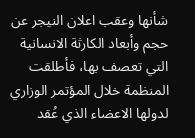شأنها وعقب اعلان النيجر عن حجم وأبعاد الكارثة الانسانية التي تعصف بها، فأطلقت المنظمة خلال المؤتمر الوزاري لدولها الاعضاء الذي عُقد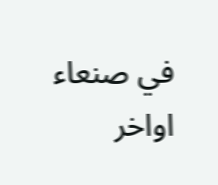في صنعاء اواخر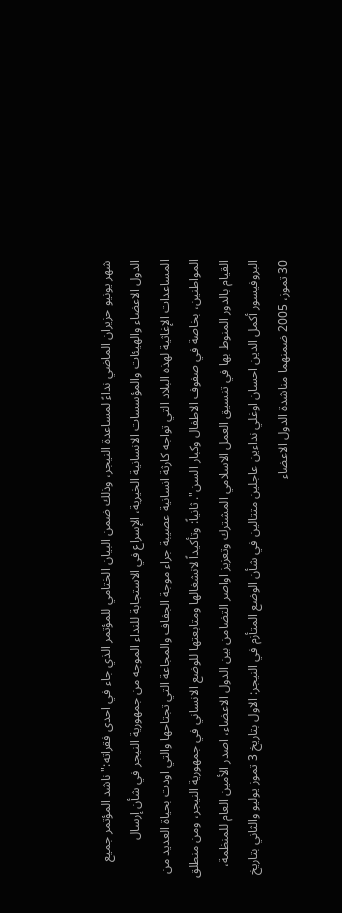شهر يونيو حزيران الماضي نداءً لمساعدة النيجر، وذلك ضمن البيان الختامي للمؤتمر الذي جاء في احدى فقراته:"ناشد المؤتمر جميع الدول الاعضاء والهيئات والمؤسسات الانسانية الخيرية، الإسراع في الاستجابة للنداء الموجه من جمهورية النيجر في شأن إرسال المساعدات الإغاثية لهذه البلاد التي تواجه كارثة انسانية عصيبة جراء موجة الجفاف والمجاعة التي تجتاحها والتي اودت بحياة العديد من المواطنين، بخاصة في صفوف الاطفال وكبار السن". ثانياً: وتأكيداً لانشغالها ومتابعتها للوضع الانساني في جمهورية النيجر، ومن منطلق القيام بالدور المنوط بها في تنسيق العمل الاسلامي المشترك وتعزيز اواصر التضامن بين الدول الاعضاء، اصدر الأمين العام للمنظمة، البروفيسور أكمل الدين احسان اوغلي نداءين عاجلين متتالين في شأن الوضع المتأزم في النيجر: الاول بتاريخ 3 تموز يوليو والثاني بتاريخ 30 تموز، 2005 ضمنهما مناشدة الدول الاعضاء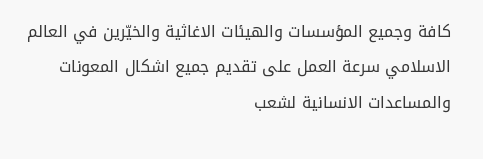كافة وجميع المؤسسات والهيئات الاغاثية والخيّرين في العالم الاسلامي سرعة العمل على تقديم جميع اشكال المعونات والمساعدات الانسانية لشعب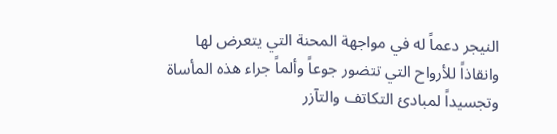النيجر دعماً له في مواجهة المحنة التي يتعرض لها وانقاذاً للأرواح التي تتضور جوعاً وألماً جراء هذه المأساة وتجسيداً لمبادئ التكاتف والتآزر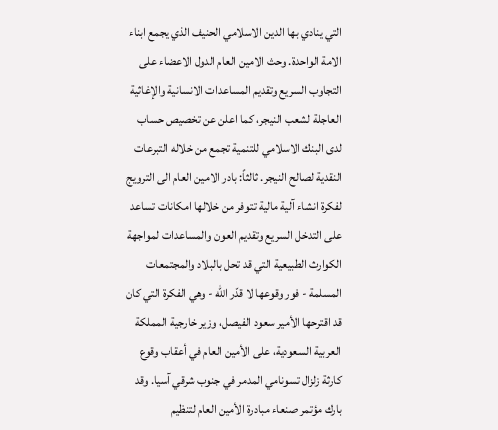التي ينادي بها الدين الاسلامي الحنيف الذي يجمع ابناء الامة الواحدة. وحث الامين العام الدول الاعضاء على التجاوب السريع وتقديم المساعدات الانسانية والإغاثية العاجلة لشعب النيجر، كما اعلن عن تخصيص حساب لدى البنك الاسلامي للتنمية تجمع من خلاله التبرعات النقدية لصالح النيجر. ثالثاً: بادر الامين العام الى الترويج لفكرة انشاء آلية مالية تتوفر من خلالها امكانات تساعد على التدخل السريع وتقديم العون والمساعدات لمواجهة الكوارث الطبيعية التي قد تحل بالبلاد والمجتمعات المسلمة - فور وقوعها لا قدّر الله - وهي الفكرة التي كان قد اقترحها الأمير سعود الفيصل، وزير خارجية المملكة العربية السعودية، على الأمين العام في أعقاب وقوع كارثة زلزال تسونامي المدمر في جنوب شرقي آسيا. وقد بارك مؤتمر صنعاء مبادرة الأمين العام لتنظيم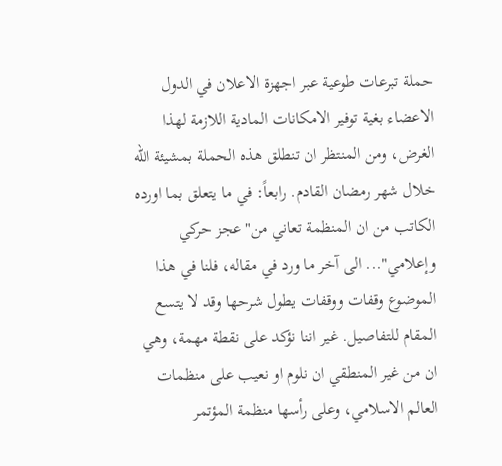حملة تبرعات طوعية عبر اجهزة الاعلان في الدول الاعضاء بغية توفير الامكانات المادية اللازمة لهذا الغرض، ومن المنتظر ان تنطلق هذه الحملة بمشيئة الله خلال شهر رمضان القادم. رابعاً: في ما يتعلق بما اورده الكاتب من ان المنظمة تعاني من"عجز حركي وإعلامي"... الى آخر ما ورد في مقاله، فلنا في هذا الموضوع وقفات ووقفات يطول شرحها وقد لا يتسع المقام للتفاصيل. غير اننا نؤكد على نقطة مهمة، وهي ان من غير المنطقي ان نلوم او نعيب على منظمات العالم الاسلامي، وعلى رأسها منظمة المؤتمر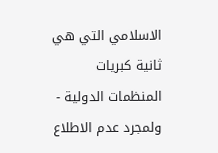الاسلامي التي هي ثانية كبريات المنظمات الدولية - ولمجرد عدم الاطلاع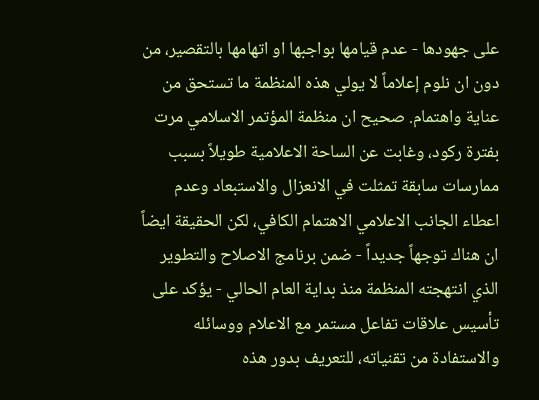على جهودها - عدم قيامها بواجبها او اتهامها بالتقصير، من دون ان نلوم إعلاماً لا يولي هذه المنظمة ما تستحق من عناية واهتمام. صحيح ان منظمة المؤتمر الاسلامي مرت بفترة ركود، وغابت عن الساحة الاعلامية طويلاً بسبب ممارسات سابقة تمثلت في الانعزال والاستبعاد وعدم اعطاء الجانب الاعلامي الاهتمام الكافي، لكن الحقيقة ايضاً ان هناك توجهاً جديداً - ضمن برنامج الاصلاح والتطوير الذي انتهجته المنظمة منذ بداية العام الحالي - يؤكد على تأسيس علاقات تفاعل مستمر مع الاعلام ووسائله والاستفادة من تقنياته، للتعريف بدور هذه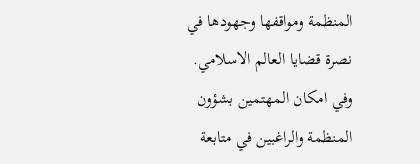المنظمة ومواقفها وجهودها في نصرة قضايا العالم الاسلامي. وفي امكان المهتمين بشؤون المنظمة والراغبين في متابعة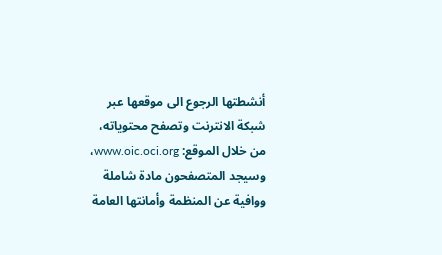أنشطتها الرجوع الى موقعها عبر شبكة الانترنت وتصفح محتوياته، من خلال الموقع: www.oic.oci.org، وسيجد المتصفحون مادة شاملة ووافية عن المنظمة وأمانتها العامة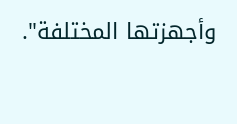وأجهزتها المختلفة".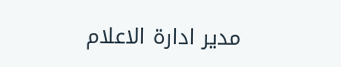مدير ادارة الاعلام